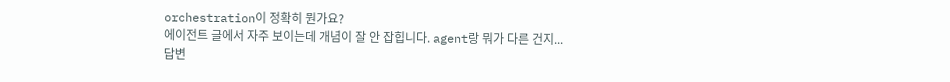orchestration이 정확히 뭔가요?
에이전트 글에서 자주 보이는데 개념이 잘 안 잡힙니다. agent랑 뭐가 다른 건지...
답변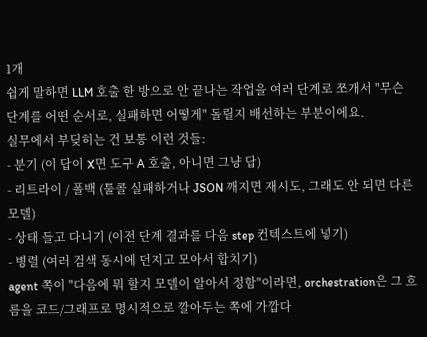1개
쉽게 말하면 LLM 호출 한 방으로 안 끝나는 작업을 여러 단계로 쪼개서 "무슨 단계를 어떤 순서로, 실패하면 어떻게" 돌릴지 배선하는 부분이에요.
실무에서 부딪히는 건 보통 이런 것들:
- 분기 (이 답이 X면 도구 A 호출, 아니면 그냥 답)
- 리트라이 / 폴백 (툴콜 실패하거나 JSON 깨지면 재시도, 그래도 안 되면 다른 모델)
- 상태 들고 다니기 (이전 단계 결과를 다음 step 컨텍스트에 넣기)
- 병렬 (여러 검색 동시에 던지고 모아서 합치기)
agent 쪽이 "다음에 뭐 할지 모델이 알아서 정함"이라면, orchestration은 그 흐름을 코드/그래프로 명시적으로 깔아두는 쪽에 가깝다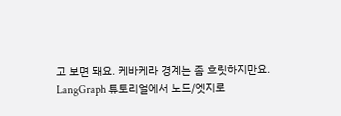고 보면 돼요. 케바케라 경계는 좀 흐릿하지만요.
LangGraph 튜토리얼에서 노드/엣지로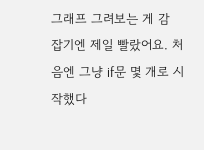그래프 그려보는 게 감 잡기엔 제일 빨랐어요. 처음엔 그냥 if문 몇 개로 시작했다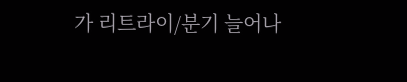가 리트라이/분기 늘어나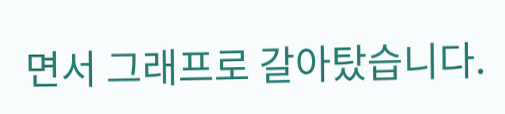면서 그래프로 갈아탔습니다.